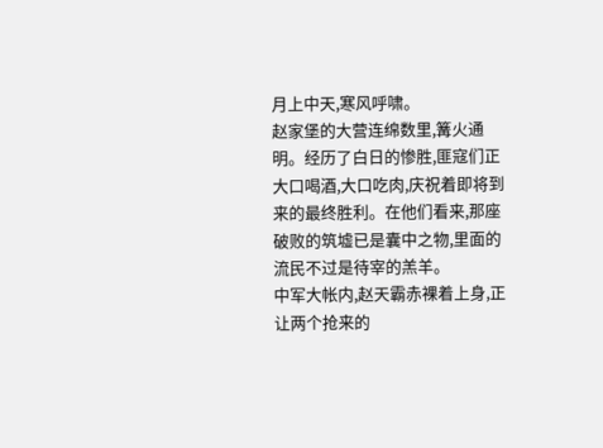月上中天,寒风呼啸。
赵家堡的大营连绵数里,篝火通明。经历了白日的惨胜,匪寇们正大口喝酒,大口吃肉,庆祝着即将到来的最终胜利。在他们看来,那座破败的筑墟已是囊中之物,里面的流民不过是待宰的羔羊。
中军大帐内,赵天霸赤裸着上身,正让两个抢来的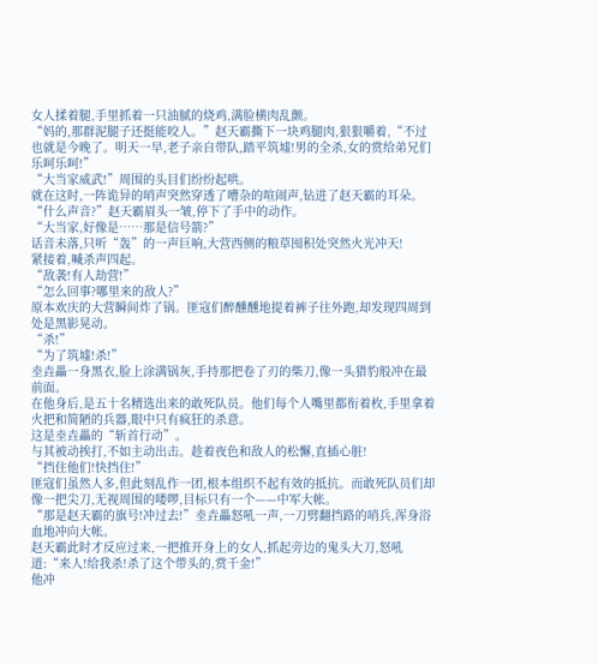女人揉着腿,手里抓着一只油腻的烧鸡,满脸横肉乱颤。
“妈的,那群泥腿子还挺能咬人。”赵天霸撕下一块鸡腿肉,狠狠嚼着,“不过也就是今晚了。明天一早,老子亲自带队,踏平筑墟!男的全杀,女的赏给弟兄们乐呵乐呵!”
“大当家威武!”周围的头目们纷纷起哄。
就在这时,一阵诡异的哨声突然穿透了嘈杂的喧闹声,钻进了赵天霸的耳朵。
“什么声音?”赵天霸眉头一皱,停下了手中的动作。
“大当家,好像是……那是信号箭?”
话音未落,只听“轰”的一声巨响,大营西侧的粮草囤积处突然火光冲天!
紧接着,喊杀声四起。
“敌袭!有人劫营!”
“怎么回事?哪里来的敌人?”
原本欢庆的大营瞬间炸了锅。匪寇们醉醺醺地提着裤子往外跑,却发现四周到处是黑影晃动。
“杀!”
“为了筑墟!杀!”
坴垚畾一身黑衣,脸上涂满锅灰,手持那把卷了刃的柴刀,像一头猎豹般冲在最前面。
在他身后,是五十名精选出来的敢死队员。他们每个人嘴里都衔着枚,手里拿着火把和简陋的兵器,眼中只有疯狂的杀意。
这是坴垚畾的“斩首行动”。
与其被动挨打,不如主动出击。趁着夜色和敌人的松懈,直插心脏!
“挡住他们!快挡住!”
匪寇们虽然人多,但此刻乱作一团,根本组织不起有效的抵抗。而敢死队员们却像一把尖刀,无视周围的喽啰,目标只有一个——中军大帐。
“那是赵天霸的旗号!冲过去!”坴垚畾怒吼一声,一刀劈翻挡路的哨兵,浑身浴血地冲向大帐。
赵天霸此时才反应过来,一把推开身上的女人,抓起旁边的鬼头大刀,怒吼道:“来人!给我杀!杀了这个带头的,赏千金!”
他冲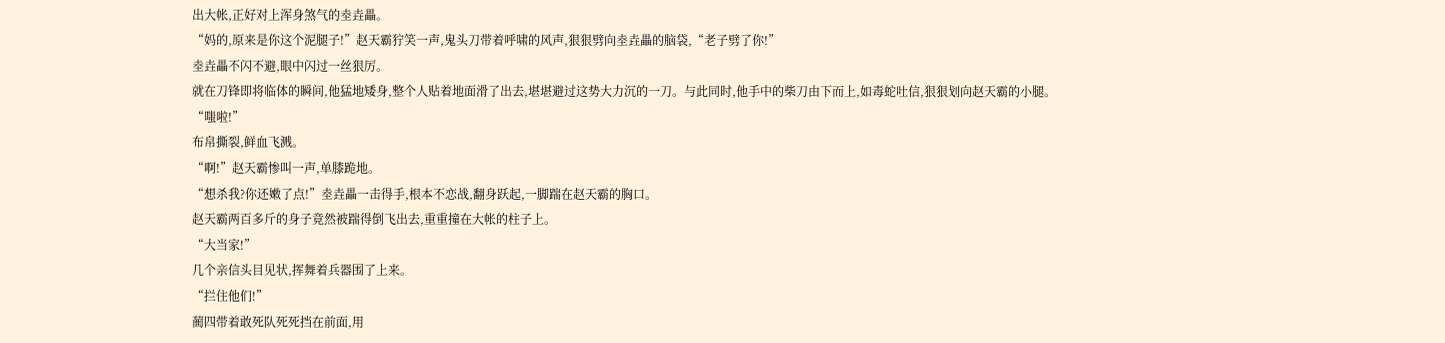出大帐,正好对上浑身煞气的坴垚畾。
“妈的,原来是你这个泥腿子!”赵天霸狞笑一声,鬼头刀带着呼啸的风声,狠狠劈向坴垚畾的脑袋,“老子劈了你!”
坴垚畾不闪不避,眼中闪过一丝狠厉。
就在刀锋即将临体的瞬间,他猛地矮身,整个人贴着地面滑了出去,堪堪避过这势大力沉的一刀。与此同时,他手中的柴刀由下而上,如毒蛇吐信,狠狠划向赵天霸的小腿。
“嗤啦!”
布帛撕裂,鲜血飞溅。
“啊!”赵天霸惨叫一声,单膝跪地。
“想杀我?你还嫩了点!”坴垚畾一击得手,根本不恋战,翻身跃起,一脚踹在赵天霸的胸口。
赵天霸两百多斤的身子竟然被踹得倒飞出去,重重撞在大帐的柱子上。
“大当家!”
几个亲信头目见状,挥舞着兵器围了上来。
“拦住他们!”
蔺四带着敢死队死死挡在前面,用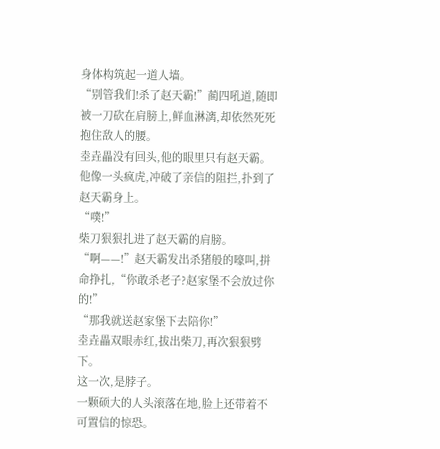身体构筑起一道人墙。
“别管我们!杀了赵天霸!”蔺四吼道,随即被一刀砍在肩膀上,鲜血淋漓,却依然死死抱住敌人的腰。
坴垚畾没有回头,他的眼里只有赵天霸。
他像一头疯虎,冲破了亲信的阻拦,扑到了赵天霸身上。
“噗!”
柴刀狠狠扎进了赵天霸的肩膀。
“啊——!”赵天霸发出杀猪般的嚎叫,拼命挣扎,“你敢杀老子?赵家堡不会放过你的!”
“那我就送赵家堡下去陪你!”
坴垚畾双眼赤红,拔出柴刀,再次狠狠劈下。
这一次,是脖子。
一颗硕大的人头滚落在地,脸上还带着不可置信的惊恐。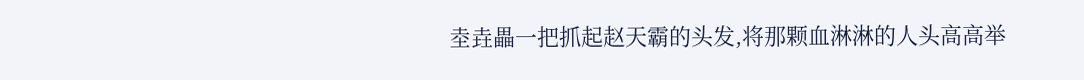坴垚畾一把抓起赵天霸的头发,将那颗血淋淋的人头高高举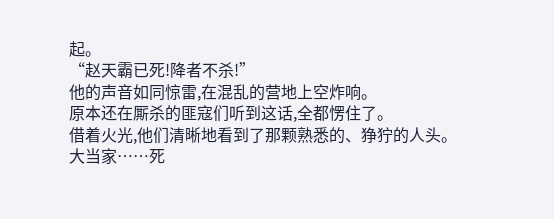起。
“赵天霸已死!降者不杀!”
他的声音如同惊雷,在混乱的营地上空炸响。
原本还在厮杀的匪寇们听到这话,全都愣住了。
借着火光,他们清晰地看到了那颗熟悉的、狰狞的人头。
大当家……死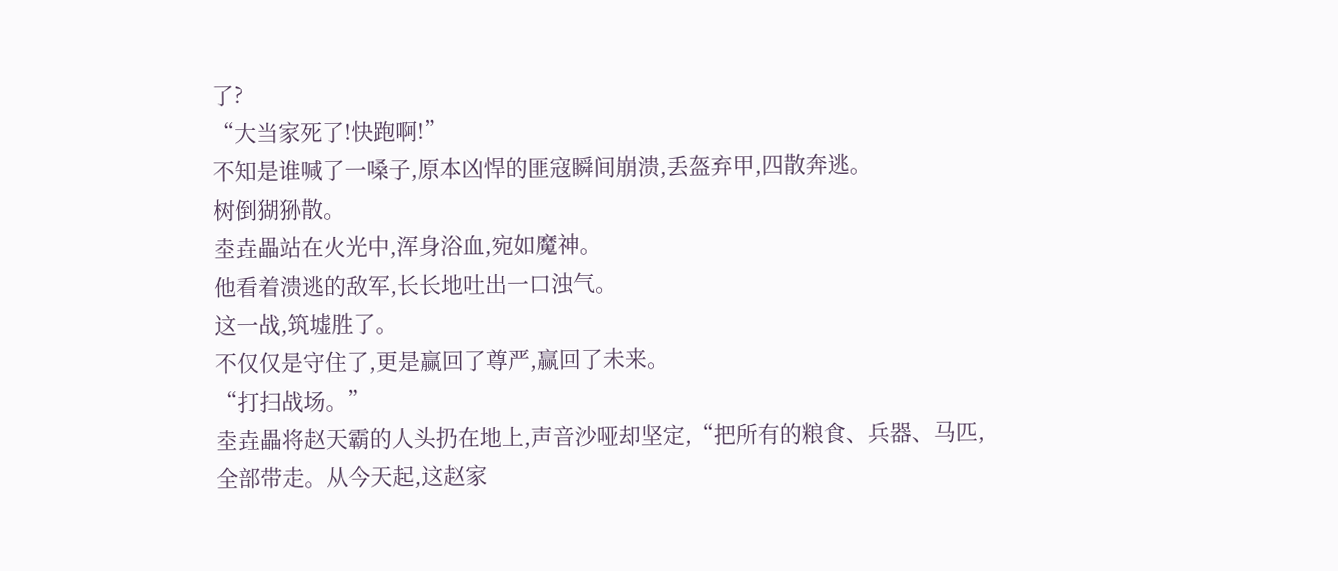了?
“大当家死了!快跑啊!”
不知是谁喊了一嗓子,原本凶悍的匪寇瞬间崩溃,丢盔弃甲,四散奔逃。
树倒猢狲散。
坴垚畾站在火光中,浑身浴血,宛如魔神。
他看着溃逃的敌军,长长地吐出一口浊气。
这一战,筑墟胜了。
不仅仅是守住了,更是赢回了尊严,赢回了未来。
“打扫战场。”
坴垚畾将赵天霸的人头扔在地上,声音沙哑却坚定,“把所有的粮食、兵器、马匹,全部带走。从今天起,这赵家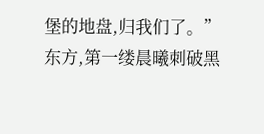堡的地盘,归我们了。”
东方,第一缕晨曦刺破黑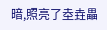暗,照亮了坴垚畾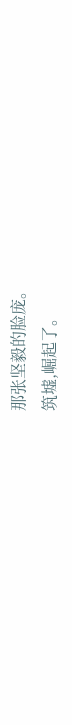那张坚毅的脸庞。
筑墟,崛起了。